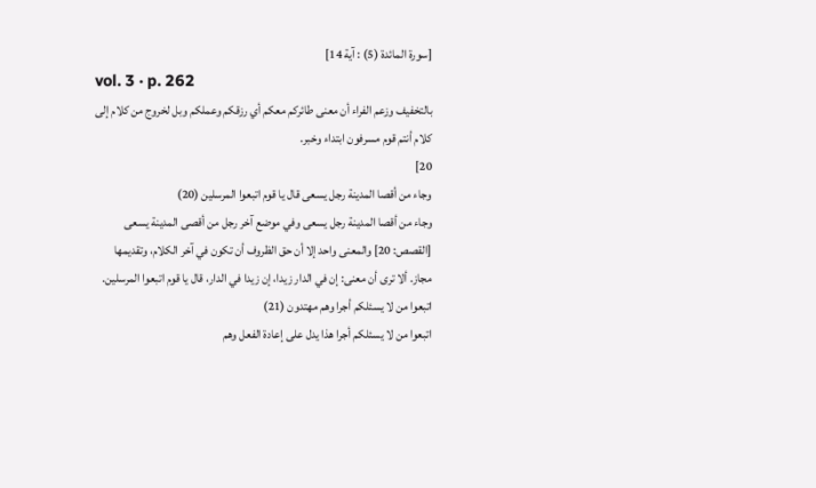[سورة المائدة (5) : آية 14]
vol. 3 · p. 262
بالتخفيف وزعم الفراء أن معنى طائركم معكم أي رزقكم وعملكم وبل لخروج من كلام إلى كلام أنتم قوم مسرفون ابتداء وخبر.
20]
وجاء من أقصا المدينة رجل يسعى قال يا قوم اتبعوا المرسلين (20)
وجاء من أقصا المدينة رجل يسعى وفي موضع آخر رجل من أقصى المدينة يسعى [القصص: 20] والمعنى واحد إلا أن حق الظروف أن تكون في آخر الكلام، وتقديمها مجاز. ألا ترى أن معنى: إن في الدار زيدا، إن زيدا في الدار، قال يا قوم اتبعوا المرسلين.
اتبعوا من لا يسئلكم أجرا وهم مهتدون (21)
اتبعوا من لا يسئلكم أجرا هذا يدل على إعادة الفعل وهم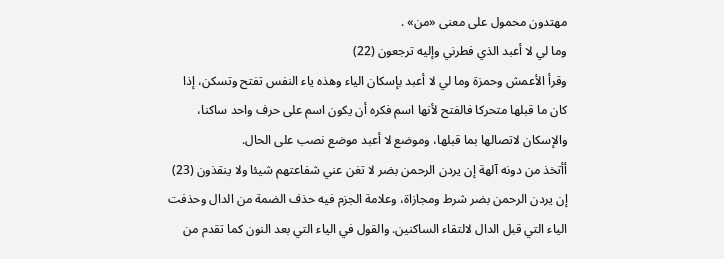مهتدون محمول على معنى «من» .
وما لي لا أعبد الذي فطرني وإليه ترجعون (22)
وقرأ الأعمش وحمزة وما لي لا أعبد بإسكان الياء وهذه ياء النفس تفتح وتسكن، إذا كان ما قبلها متحركا فالفتح لأنها اسم فكره أن يكون اسم على حرف واحد ساكنا، والإسكان لاتصالها بما قبلها، وموضع لا أعبد موضع نصب على الحال.
أأتخذ من دونه آلهة إن يردن الرحمن بضر لا تغن عني شفاعتهم شيئا ولا ينقذون (23)
إن يردن الرحمن بضر شرط ومجازاة، وعلامة الجزم فيه حذف الضمة من الدال وحذفت الياء التي قبل الدال لالتقاء الساكنين. والقول في الياء التي بعد النون كما تقدم من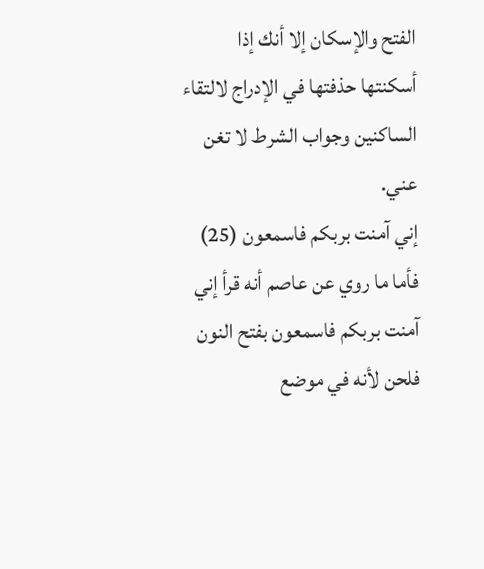الفتح والإسكان إلا أنك إذا أسكنتها حذفتها في الإدراج لالتقاء الساكنين وجواب الشرط لا تغن عني.
إني آمنت بربكم فاسمعون (25)
فأما ما روي عن عاصم أنه قرأ إني آمنت بربكم فاسمعون بفتح النون فلحن لأنه في موضع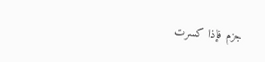جزم فإذا كسرت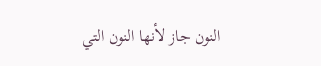النون جاز لأنها النون التي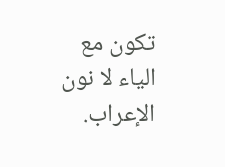تكون مع الياء لا نون الإعراب.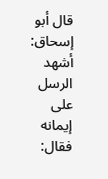قال أبو إسحاق: أشهد الرسل على إيمانه فقال: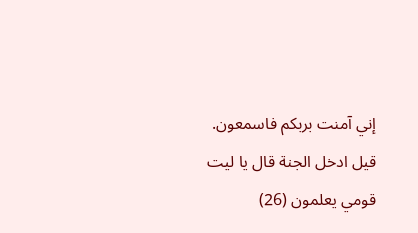إني آمنت بربكم فاسمعون.
قيل ادخل الجنة قال يا ليت قومي يعلمون (26)